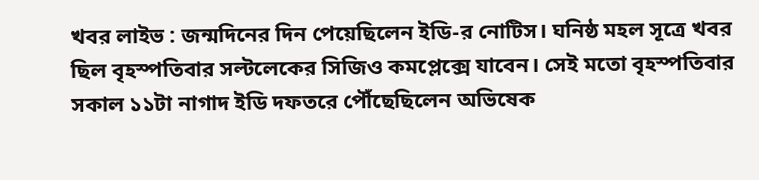খবর লাইভ : জন্মদিনের দিন পেয়েছিলেন ইডি-র নোটিস। ঘনিষ্ঠ মহল সূত্রে খবর ছিল বৃহস্পতিবার সল্টলেকের সিজিও কমপ্লেক্সে যাবেন। সেই মতো বৃহস্পতিবার সকাল ১১টা নাগাদ ইডি দফতরে পৌঁছেছিলেন অভিষেক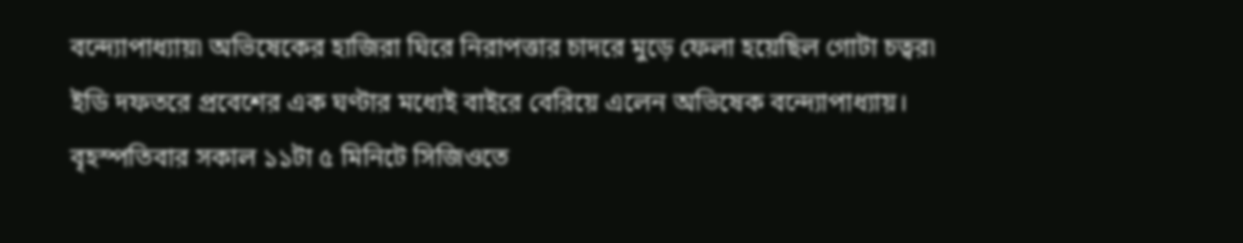বন্দ্যোপাধ্যায়৷ অভিষেকের হাজিরা ঘিরে নিরাপত্তার চাদরে মুড়ে ফেলা হয়েছিল গোটা চত্বর৷
ইডি দফতরে প্রবেশের এক ঘণ্টার মধ্যেই বাইরে বেরিয়ে এলেন অভিষেক বন্দ্যোপাধ্যায়। বৃহস্পতিবার সকাল ১১টা ৫ মিনিটে সিজিওতে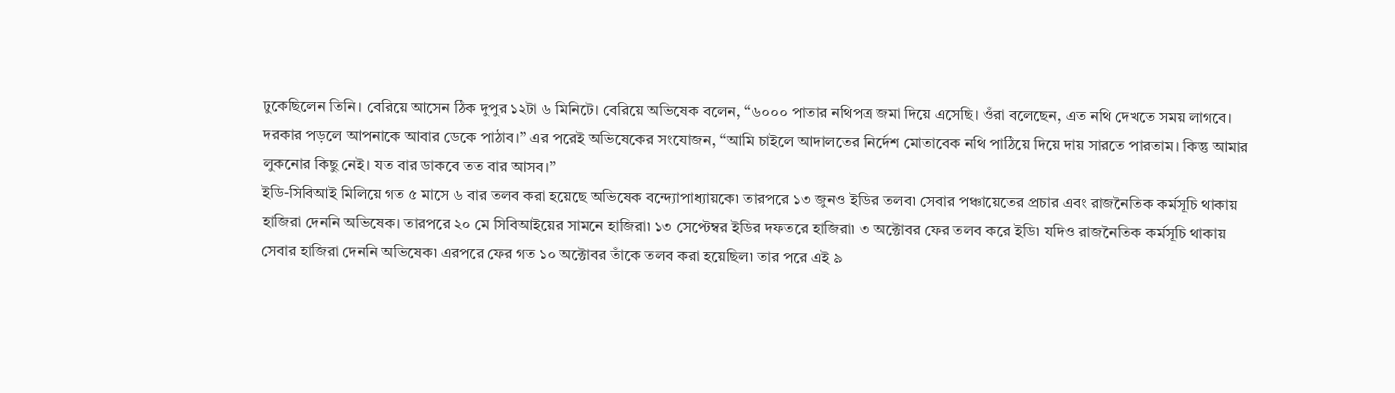ঢুকেছিলেন তিনি। বেরিয়ে আসেন ঠিক দুপুর ১২টা ৬ মিনিটে। বেরিয়ে অভিষেক বলেন, ‘‘৬০০০ পাতার নথিপত্র জমা দিয়ে এসেছি। ওঁরা বলেছেন, এত নথি দেখতে সময় লাগবে। দরকার পড়লে আপনাকে আবার ডেকে পাঠাব।’’ এর পরেই অভিষেকের সংযোজন, ‘‘আমি চাইলে আদালতের নির্দেশ মোতাবেক নথি পাঠিয়ে দিয়ে দায় সারতে পারতাম। কিন্তু আমার লুকনোর কিছু নেই। যত বার ডাকবে তত বার আসব।’’
ইডি-সিবিআই মিলিয়ে গত ৫ মাসে ৬ বার তলব করা হয়েছে অভিষেক বন্দ্যোপাধ্যায়কে৷ তারপরে ১৩ জুনও ইডির তলব৷ সেবার পঞ্চায়েতের প্রচার এবং রাজনৈতিক কর্মসূচি থাকায় হাজিরা দেননি অভিষেক। তারপরে ২০ মে সিবিআইয়ের সামনে হাজিরা৷ ১৩ সেপ্টেম্বর ইডির দফতরে হাজিরা৷ ৩ অক্টোবর ফের তলব করে ইডি৷ যদিও রাজনৈতিক কর্মসূচি থাকায় সেবার হাজিরা দেননি অভিষেক৷ এরপরে ফের গত ১০ অক্টোবর তাঁকে তলব করা হয়েছিল৷ তার পরে এই ৯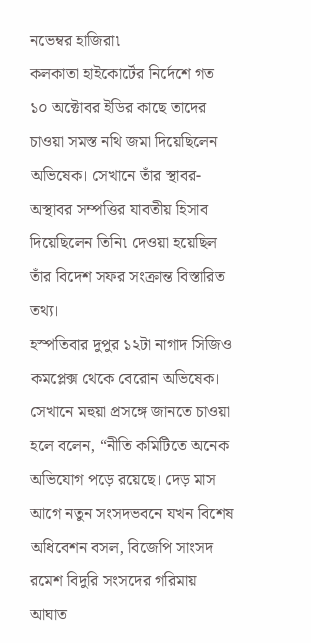নভেম্বর হাজিরা৷
কলকাতা হাইকোর্টের নির্দেশে গত ১০ অক্টোবর ইডির কাছে তাদের চাওয়া সমস্ত নথি জমা দিয়েছিলেন অভিষেক। সেখানে তাঁর স্থাবর-অস্থাবর সম্পত্তির যাবতীয় হিসাব দিয়েছিলেন তিনি৷ দেওয়া হয়েছিল তাঁর বিদেশ সফর সংক্রান্ত বিস্তারিত তথ্য।
হস্পতিবার দুপুর ১২টা নাগাদ সিজিও কমপ্লেক্স থেকে বেরোন অভিষেক। সেখানে মহুয়া প্রসঙ্গে জানতে চাওয়া হলে বলেন, “নীতি কমিটিতে অনেক অভিযোগ পড়ে রয়েছে। দেড় মাস আগে নতুন সংসদভবনে যখন বিশেষ অধিবেশন বসল, বিজেপি সাংসদ রমেশ বিদুরি সংসদের গরিমায় আঘাত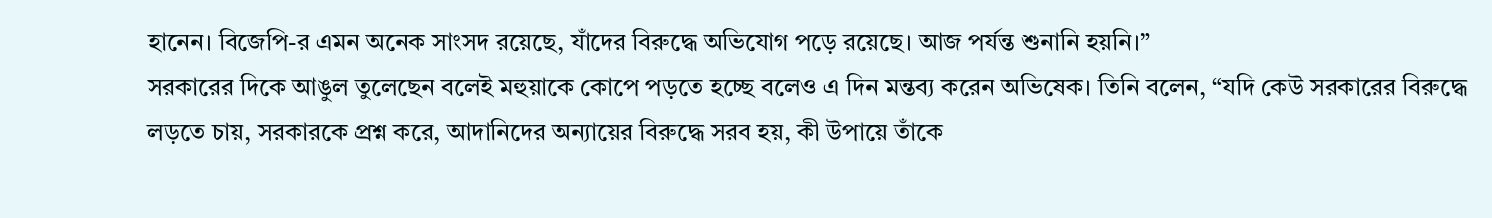হানেন। বিজেপি-র এমন অনেক সাংসদ রয়েছে, যাঁদের বিরুদ্ধে অভিযোগ পড়ে রয়েছে। আজ পর্যন্ত শুনানি হয়নি।”
সরকারের দিকে আঙুল তুলেছেন বলেই মহুয়াকে কোপে পড়তে হচ্ছে বলেও এ দিন মন্তব্য করেন অভিষেক। তিনি বলেন, “যদি কেউ সরকারের বিরুদ্ধে লড়তে চায়, সরকারকে প্রশ্ন করে, আদানিদের অন্যায়ের বিরুদ্ধে সরব হয়, কী উপায়ে তাঁকে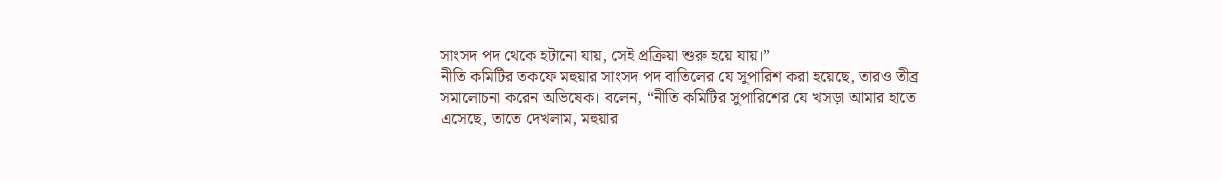সাংসদ পদ থেকে হটানো যায়, সেই প্রক্রিয়া শুরু হয়ে যায়।”
নীতি কমিটির তকফে মহুয়ার সাংসদ পদ বাতিলের যে সুপারিশ করা হয়েছে, তারও তীব্র সমালোচনা করেন অভিষেক। বলেন, “নীতি কমিটির সুপারিশের যে খসড়া আমার হাতে এসেছে, তাতে দেখলাম, মহুয়ার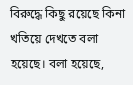বিরুদ্ধে কিছু রয়েছে কিনা খতিয়ে দেখতে বলা হয়েছে। বলা হয়েছে,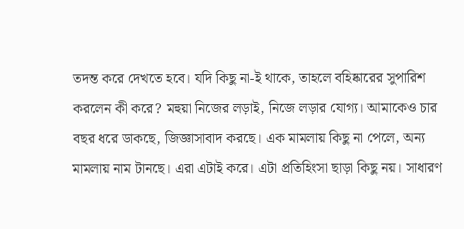তদন্ত করে দেখতে হবে। যদি কিছু না-ই থাকে, তাহলে বহিষ্কারের সুপারিশ করলেন কী করে? মহুয়া নিজের লড়াই, নিজে লড়ার যোগ্য। আমাকেও চার বছর ধরে ডাকছে, জিজ্ঞাসাবাদ করছে। এক মামলায় কিছু না পেলে, অন্য মামলায় নাম টানছে। এরা এটাই করে। এটা প্রতিহিংসা ছাড়া কিছু নয়। সাধারণ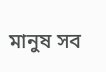মানুষ সব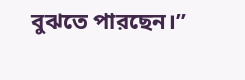বুঝতে পারছেন।”